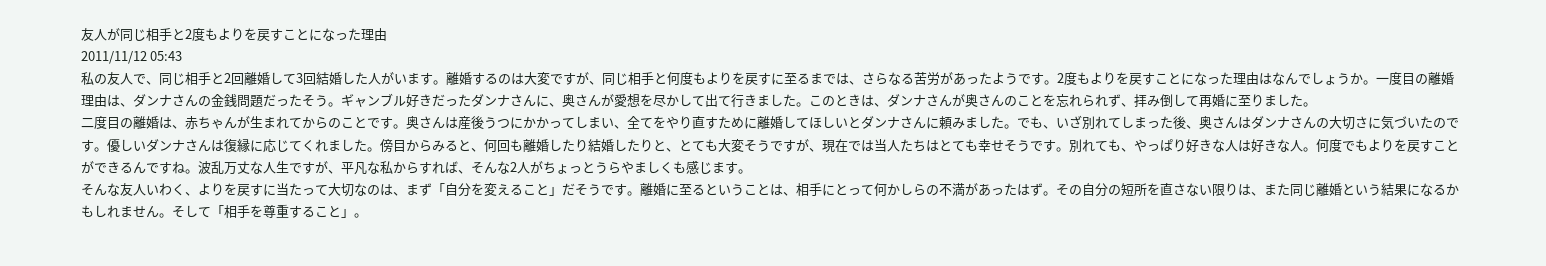友人が同じ相手と2度もよりを戻すことになった理由
2011/11/12 05:43
私の友人で、同じ相手と2回離婚して3回結婚した人がいます。離婚するのは大変ですが、同じ相手と何度もよりを戻すに至るまでは、さらなる苦労があったようです。2度もよりを戻すことになった理由はなんでしょうか。一度目の離婚理由は、ダンナさんの金銭問題だったそう。ギャンブル好きだったダンナさんに、奥さんが愛想を尽かして出て行きました。このときは、ダンナさんが奥さんのことを忘れられず、拝み倒して再婚に至りました。
二度目の離婚は、赤ちゃんが生まれてからのことです。奥さんは産後うつにかかってしまい、全てをやり直すために離婚してほしいとダンナさんに頼みました。でも、いざ別れてしまった後、奥さんはダンナさんの大切さに気づいたのです。優しいダンナさんは復縁に応じてくれました。傍目からみると、何回も離婚したり結婚したりと、とても大変そうですが、現在では当人たちはとても幸せそうです。別れても、やっぱり好きな人は好きな人。何度でもよりを戻すことができるんですね。波乱万丈な人生ですが、平凡な私からすれば、そんな2人がちょっとうらやましくも感じます。
そんな友人いわく、よりを戻すに当たって大切なのは、まず「自分を変えること」だそうです。離婚に至るということは、相手にとって何かしらの不満があったはず。その自分の短所を直さない限りは、また同じ離婚という結果になるかもしれません。そして「相手を尊重すること」。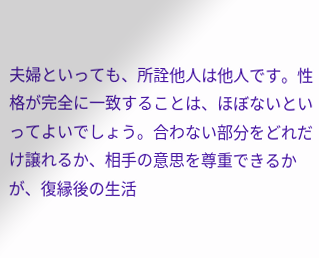夫婦といっても、所詮他人は他人です。性格が完全に一致することは、ほぼないといってよいでしょう。合わない部分をどれだけ譲れるか、相手の意思を尊重できるかが、復縁後の生活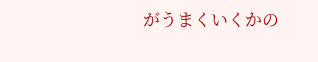がうまくいくかの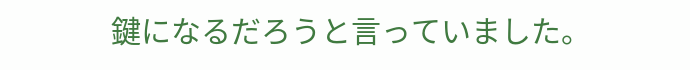鍵になるだろうと言っていました。